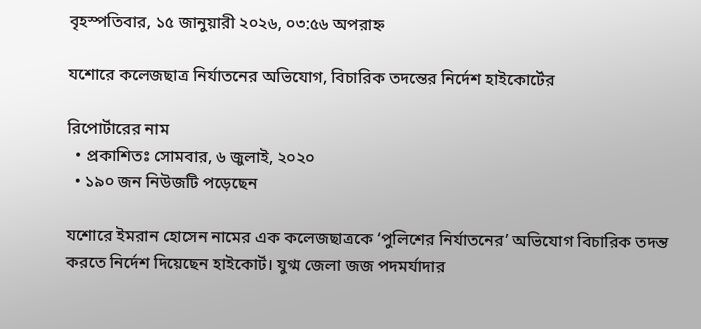বৃহস্পতিবার, ১৫ জানুয়ারী ২০২৬, ০৩:৫৬ অপরাহ্ন

যশোরে কলেজছাত্র নির্যাতনের অভিযোগ, বিচারিক তদন্তের নির্দেশ হাইকোর্টের

রিপোর্টারের নাম
  • প্রকাশিতঃ সোমবার, ৬ জুলাই, ২০২০
  • ১৯০ জন নিউজটি পড়েছেন

যশোরে ইমরান হোসেন নামের এক কলেজছাত্রকে ‘পুলিশের নির্যাতনের’ অভিযোগ বিচারিক তদন্ত করতে নির্দেশ দিয়েছেন হাইকোর্ট। যুগ্ম জেলা জজ পদমর্যাদার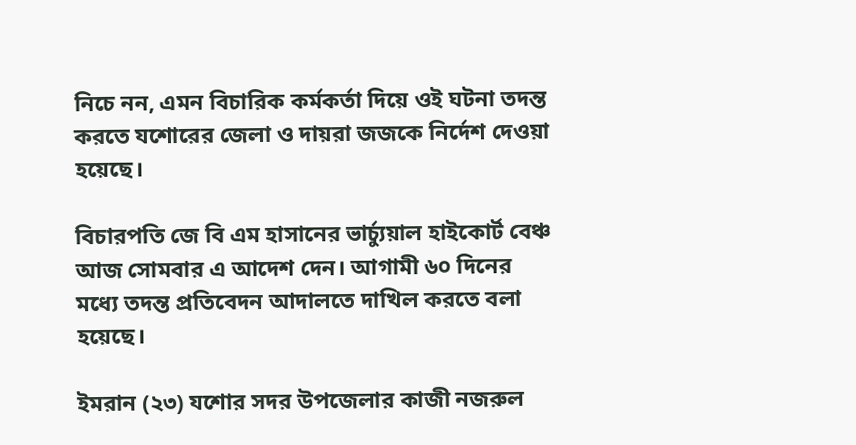নিচে নন, এমন বিচারিক কর্মকর্তা দিয়ে ওই ঘটনা তদন্ত করতে যশোরের জেলা ও দায়রা জজকে নির্দেশ দেওয়া হয়েছে।

বিচারপতি জে বি এম হাসানের ভার্চ্যুয়াল হাইকোর্ট বেঞ্চ আজ সোমবার এ আদেশ দেন। আগামী ৬০ দিনের মধ্যে তদন্ত প্রতিবেদন আদালতে দাখিল করতে বলা হয়েছে।

ইমরান (২৩) যশোর সদর উপজেলার কাজী নজরুল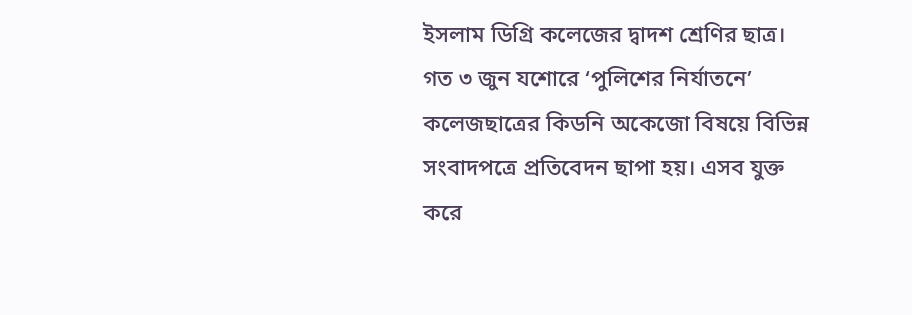ইসলাম ডিগ্রি কলেজের দ্বাদশ শ্রেণির ছাত্র। গত ৩ জুন যশোরে ‘পুলিশের নির্যাতনে’ কলেজছাত্রের কিডনি অকেজো বিষয়ে বিভিন্ন সংবাদপত্রে প্রতিবেদন ছাপা হয়। এসব যুক্ত করে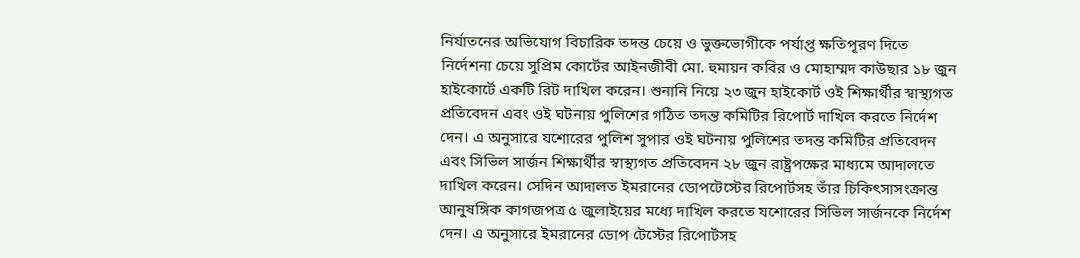নির্যাতনের অভিযোগ বিচারিক তদন্ত চেয়ে ও ভুক্তভোগীকে পর্যাপ্ত ক্ষতিপূরণ দিতে নির্দেশনা চেয়ে সুপ্রিম কোর্টের আইনজীবী মো. হুমায়ন কবির ও মোহাম্মদ কাউছার ১৮ জুন হাইকোর্টে একটি রিট দাখিল করেন। শুনানি নিয়ে ২৩ জুন হাইকোর্ট ওই শিক্ষার্থীর স্বাস্থ্যগত প্রতিবেদন এবং ওই ঘটনায় পুলিশের গঠিত তদন্ত কমিটির রিপোর্ট দাখিল করতে নির্দেশ দেন। এ অনুসারে যশোরের পুলিশ সুপার ওই ঘটনায় পুলিশের তদন্ত কমিটির প্রতিবেদন এবং সিভিল সার্জন শিক্ষার্থীর স্বাস্থ্যগত প্রতিবেদন ২৮ জুন রাষ্ট্রপক্ষের মাধ্যমে আদালতে দাখিল করেন। সেদিন আদালত ইমরানের ডোপটেস্টের রিপোর্টসহ তাঁর চিকিৎসাসংক্রান্ত আনুষঙ্গিক কাগজপত্র ৫ জুলাইয়ের মধ্যে দাখিল করতে যশোরের সিভিল সার্জনকে নির্দেশ দেন। এ অনুসারে ইমরানের ডোপ টেস্টের রিপোর্টসহ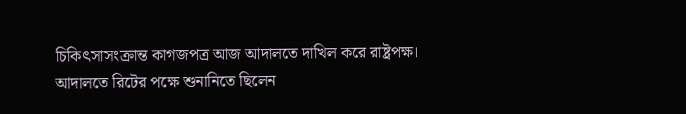চিকিৎসাসংক্রান্ত কাগজপত্র আজ আদালতে দাখিল করে রাষ্ট্রপক্ষ। আদালতে রিটের পক্ষে শুনানিতে ছিলেন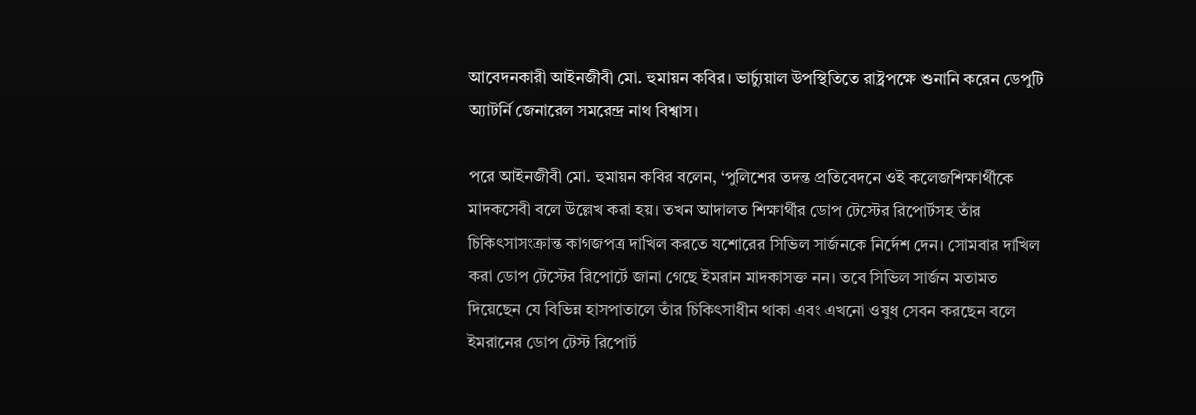আবেদনকারী আইনজীবী মো. হুমায়ন কবির। ভার্চ্যুয়াল উপস্থিতিতে রাষ্ট্রপক্ষে শুনানি করেন ডেপুটি অ্যাটর্নি জেনারেল সমরেন্দ্র নাথ বিশ্বাস।

পরে আইনজীবী মো. হুমায়ন কবির বলেন, ‘পুলিশের তদন্ত প্রতিবেদনে ওই কলেজশিক্ষার্থীকে মাদকসেবী বলে উল্লেখ করা হয়। তখন আদালত শিক্ষার্থীর ডোপ টেস্টের রিপোর্টসহ তাঁর চিকিৎসাসংক্রান্ত কাগজপত্র দাখিল করতে যশোরের সিভিল সার্জনকে নির্দেশ দেন। সোমবার দাখিল করা ডোপ টেস্টের রিপোর্টে জানা গেছে ইমরান মাদকাসক্ত নন। তবে সিভিল সার্জন মতামত দিয়েছেন যে বিভিন্ন হাসপাতালে তাঁর চিকিৎসাধীন থাকা এবং এখনো ওষুধ সেবন করছেন বলে ইমরানের ডোপ টেস্ট রিপোর্ট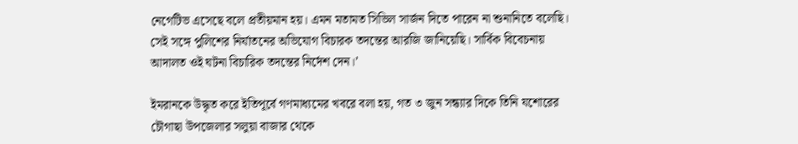নেগেটিভ এসেছে বলে প্রতীয়মান হয়। এমন মতামত সিভিল সার্জন দিতে পারেন না শুনানিতে বলেছি। সেই সঙ্গে পুলিশের নির্যাতনের অভিযোগ বিচারক তদন্তের আরজি জানিয়েছি। সার্বিক বিবেচনায় আদালত ওই ঘটনা বিচারিক তদন্তের নির্দেশ দেন।’

ইমরানকে উদ্ধৃত করে ইতিপূর্বে গণমাধ্যমের খবরে বলা হয়, গত ৩ জুন সন্ধ্যার দিকে তিনি যশোরের চৌগাছা উপজেলার সলুয়া বাজার থেকে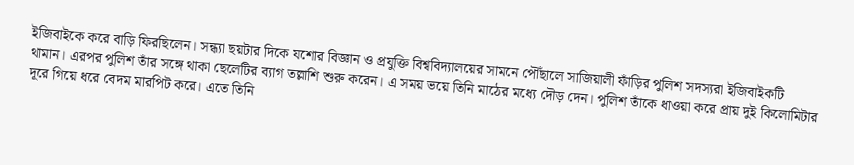ইজিবাইকে করে বাড়ি ফিরছিলেন। সন্ধ্যা ছয়টার দিকে যশোর বিজ্ঞান ও প্রযুক্তি বিশ্ববিদ্যালয়ের সামনে পৌঁছালে সাজিয়ালী ফাঁড়ির পুলিশ সদস্যরা ইজিবাইকটি থামান। এরপর পুলিশ তাঁর সঙ্গে থাকা ছেলেটির ব্যাগ তল্লাশি শুরু করেন। এ সময় ভয়ে তিনি মাঠের মধ্যে দৌড় দেন। পুলিশ তাঁকে ধাওয়া করে প্রায় দুই কিলোমিটার দূরে গিয়ে ধরে বেদম মারপিট করে। এতে তিনি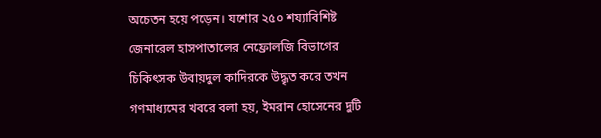অচেতন হয়ে পড়েন। যশোর ২৫০ শয্যাবিশিষ্ট জেনারেল হাসপাতালের নেফ্রোলজি বিভাগের চিকিৎসক উবায়দুল কাদিরকে উদ্ধৃত করে তখন গণমাধ্যমের খবরে বলা হয়, ইমরান হোসেনের দুটি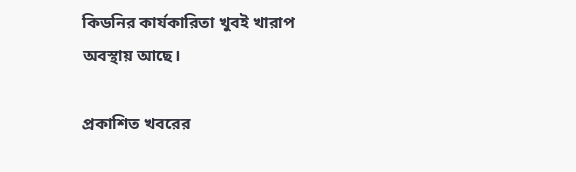কিডনির কার্যকারিতা খুবই খারাপ অবস্থায় আছে।

প্রকাশিত খবরের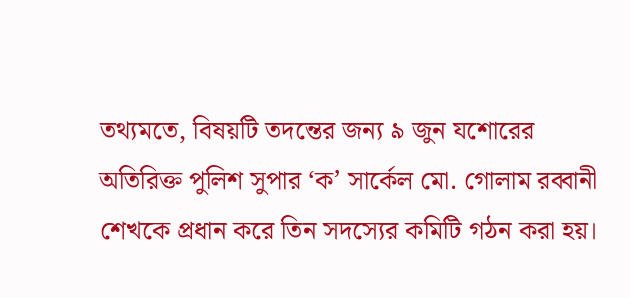তথ্যমতে, বিষয়টি তদন্তের জন্য ৯ জুন যশোরের অতিরিক্ত পুলিশ সুপার ‘ক’ সার্কেল মো. গোলাম রব্বানী শেখকে প্রধান করে তিন সদস্যের কমিটি গঠন করা হয়।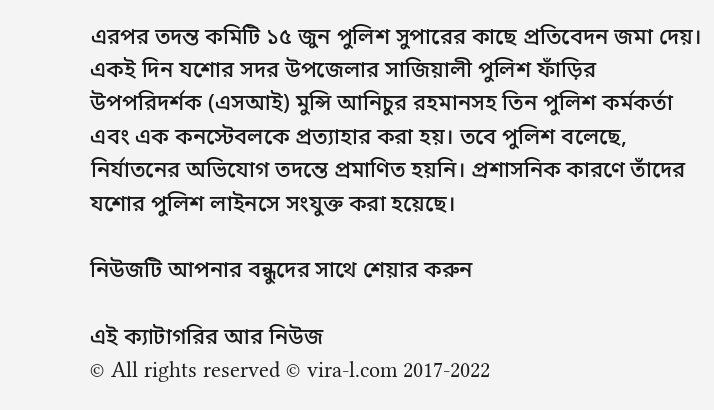এরপর তদন্ত কমিটি ১৫ জুন পুলিশ সুপারের কাছে প্রতিবেদন জমা দেয়। একই দিন যশোর সদর উপজেলার সাজিয়ালী পুলিশ ফাঁড়ির উপপরিদর্শক (এসআই) মুন্সি আনিচুর রহমানসহ তিন পুলিশ কর্মকর্তা এবং এক কনস্টেবলকে প্রত্যাহার করা হয়। তবে পুলিশ বলেছে, নির্যাতনের অভিযোগ তদন্তে প্রমাণিত হয়নি। প্রশাসনিক কারণে তাঁদের যশোর পুলিশ লাইনসে সংযুক্ত করা হয়েছে।

নিউজটি আপনার বন্ধুদের সাথে শেয়ার করুন

এই ক্যাটাগরির আর নিউজ
© All rights reserved © vira-l.com 2017-2022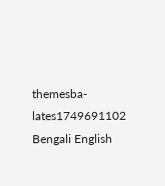themesba-lates1749691102
Bengali English